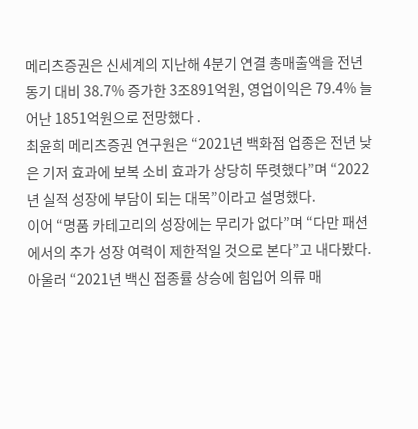메리츠증권은 신세계의 지난해 4분기 연결 총매출액을 전년 동기 대비 38.7% 증가한 3조891억원, 영업이익은 79.4% 늘어난 1851억원으로 전망했다 .
최윤희 메리츠증권 연구원은 “2021년 백화점 업종은 전년 낮은 기저 효과에 보복 소비 효과가 상당히 뚜렷했다”며 “2022년 실적 성장에 부담이 되는 대목”이라고 설명했다.
이어 “명품 카테고리의 성장에는 무리가 없다”며 “다만 패션에서의 추가 성장 여력이 제한적일 것으로 본다”고 내다봤다.
아울러 “2021년 백신 접종률 상승에 힘입어 의류 매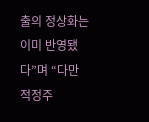출의 정상화는 이미 반영됐다”며 “다만 적정주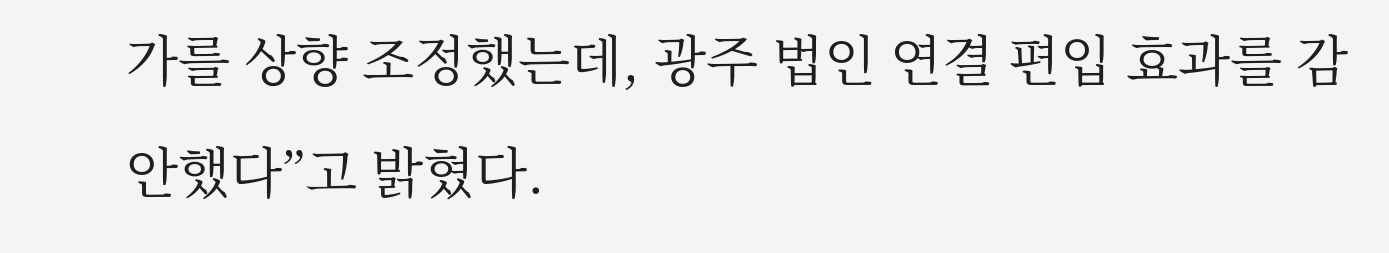가를 상향 조정했는데, 광주 법인 연결 편입 효과를 감안했다”고 밝혔다.